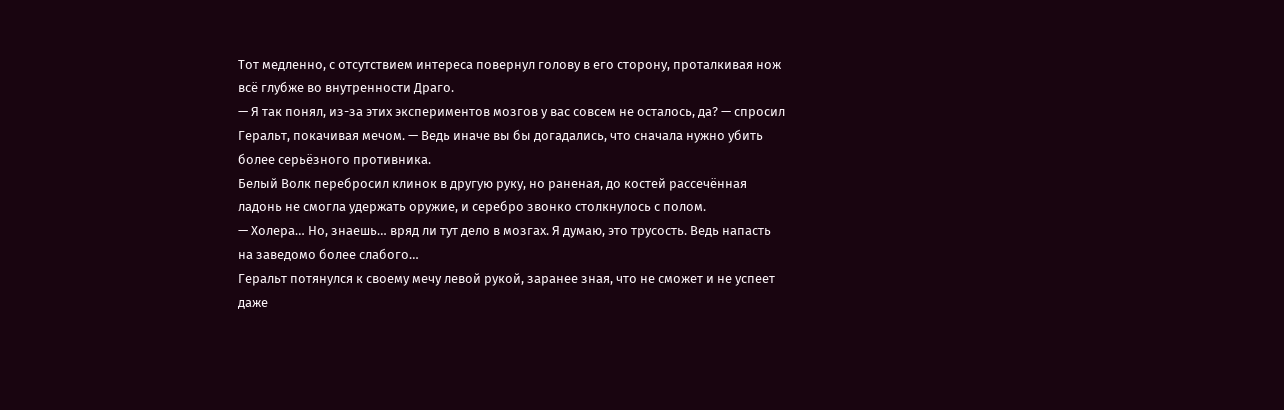Тот медленно, с отсутствием интереса повернул голову в его сторону, проталкивая нож всё глубже во внутренности Драго.
— Я так понял, из-за этих экспериментов мозгов у вас совсем не осталось, да? — спросил Геральт, покачивая мечом. — Ведь иначе вы бы догадались, что сначала нужно убить более серьёзного противника.
Белый Волк перебросил клинок в другую руку, но раненая, до костей рассечённая ладонь не смогла удержать оружие, и серебро звонко столкнулось с полом.
— Холера… Но, знаешь… вряд ли тут дело в мозгах. Я думаю, это трусость. Ведь напасть на заведомо более слабого…
Геральт потянулся к своему мечу левой рукой, заранее зная, что не сможет и не успеет даже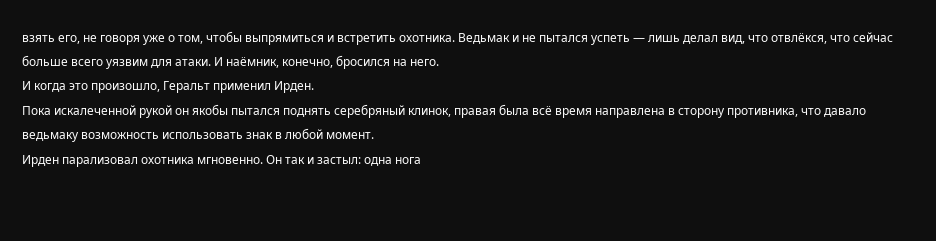взять его, не говоря уже о том, чтобы выпрямиться и встретить охотника. Ведьмак и не пытался успеть — лишь делал вид, что отвлёкся, что сейчас больше всего уязвим для атаки. И наёмник, конечно, бросился на него.
И когда это произошло, Геральт применил Ирден.
Пока искалеченной рукой он якобы пытался поднять серебряный клинок, правая была всё время направлена в сторону противника, что давало ведьмаку возможность использовать знак в любой момент.
Ирден парализовал охотника мгновенно. Он так и застыл: одна нога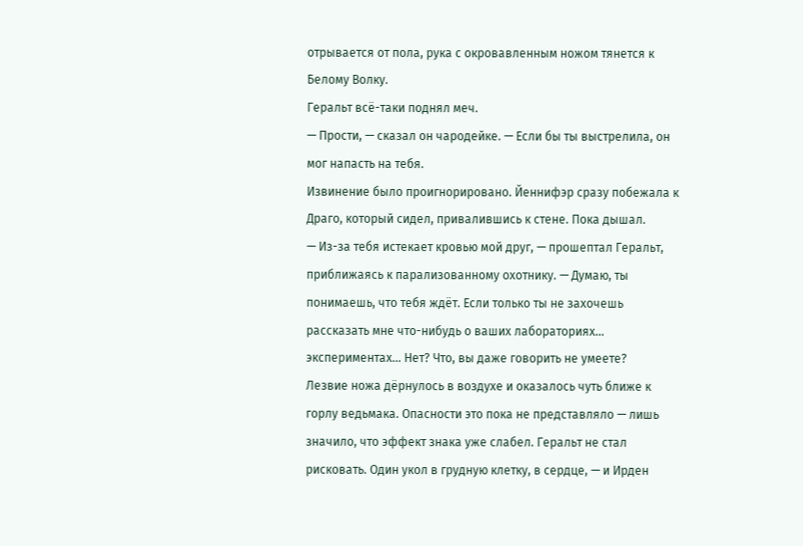отрывается от пола, рука с окровавленным ножом тянется к Белому Волку.
Геральт всё-таки поднял меч.
— Прости, — сказал он чародейке. — Если бы ты выстрелила, он мог напасть на тебя.
Извинение было проигнорировано. Йеннифэр сразу побежала к Драго, который сидел, привалившись к стене. Пока дышал.
— Из-за тебя истекает кровью мой друг, — прошептал Геральт, приближаясь к парализованному охотнику. — Думаю, ты понимаешь, что тебя ждёт. Если только ты не захочешь рассказать мне что-нибудь о ваших лабораториях… экспериментах… Нет? Что, вы даже говорить не умеете?
Лезвие ножа дёрнулось в воздухе и оказалось чуть ближе к горлу ведьмака. Опасности это пока не представляло — лишь значило, что эффект знака уже слабел. Геральт не стал рисковать. Один укол в грудную клетку, в сердце, — и Ирден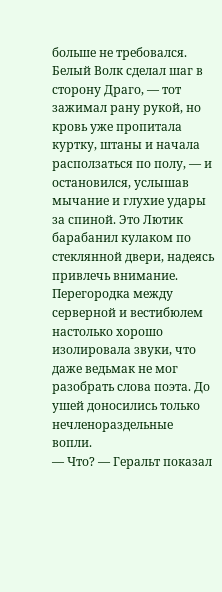больше не требовался.
Белый Волк сделал шаг в сторону Драго, — тот зажимал рану рукой, но кровь уже пропитала куртку, штаны и начала расползаться по полу, — и остановился, услышав мычание и глухие удары за спиной. Это Лютик барабанил кулаком по стеклянной двери, надеясь привлечь внимание. Перегородка между серверной и вестибюлем настолько хорошо изолировала звуки, что даже ведьмак не мог разобрать слова поэта. До ушей доносились только нечленораздельные вопли.
— Что? — Геральт показал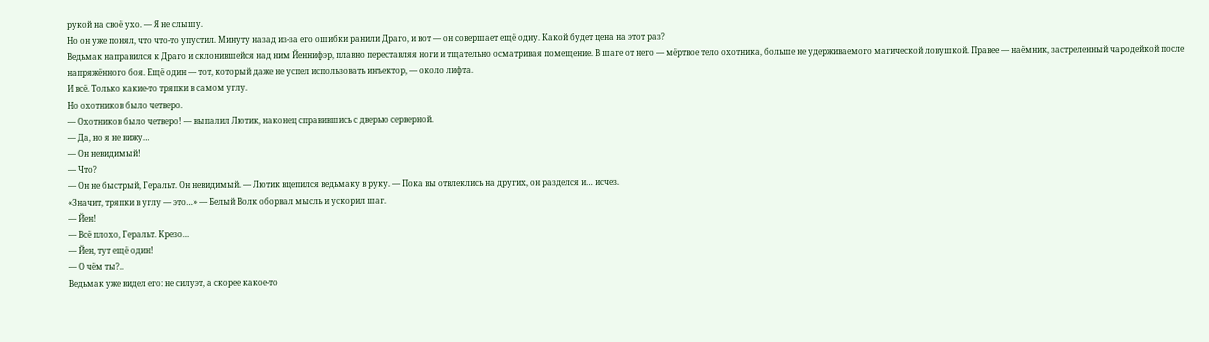рукой на своё ухо. — Я не слышу.
Но он уже понял, что что-то упустил. Минуту назад из-за его ошибки ранили Драго, и вот — он совершает ещё одну. Какой будет цена на этот раз?
Ведьмак направился к Драго и склонившейся над ним Йеннифэр, плавно переставляя ноги и тщательно осматривая помещение. В шаге от него — мёртвое тело охотника, больше не удерживаемого магической ловушкой. Правее — наёмник, застреленный чародейкой после напряжённого боя. Ещё один — тот, который даже не успел использовать инъектор, — около лифта.
И всё. Только какие-то тряпки в самом углу.
Но охотников было четверо.
— Охотников было четверо! — выпалил Лютик, наконец справившись с дверью серверной.
— Да, но я не вижу…
— Он невидимый!
— Что?
— Он не быстрый, Геральт. Он невидимый. — Лютик вцепился ведьмаку в руку. — Пока вы отвлеклись на других, он разделся и… исчез.
«Значит, тряпки в углу — это…» — Белый Волк оборвал мысль и ускорил шаг.
— Йен!
— Всё плохо, Геральт. Крезо…
— Йен, тут ещё один!
— О чём ты?..
Ведьмак уже видел его: не силуэт, а скорее какое-то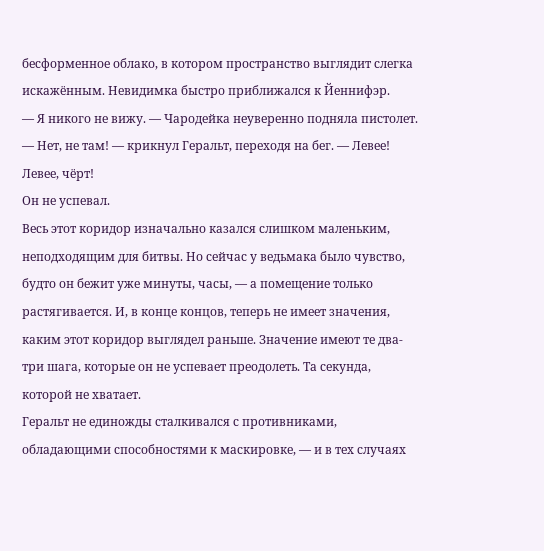бесформенное облако, в котором пространство выглядит слегка искажённым. Невидимка быстро приближался к Йеннифэр.
— Я никого не вижу. — Чародейка неуверенно подняла пистолет.
— Нет, не там! — крикнул Геральт, переходя на бег. — Левее! Левее, чёрт!
Он не успевал.
Весь этот коридор изначально казался слишком маленьким, неподходящим для битвы. Но сейчас у ведьмака было чувство, будто он бежит уже минуты, часы, — а помещение только растягивается. И, в конце концов, теперь не имеет значения, каким этот коридор выглядел раньше. Значение имеют те два-три шага, которые он не успевает преодолеть. Та секунда, которой не хватает.
Геральт не единожды сталкивался с противниками, обладающими способностями к маскировке, — и в тех случаях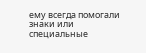ему всегда помогали знаки или специальные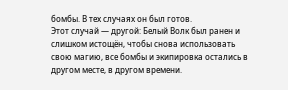бомбы. В тех случаях он был готов.
Этот случай — другой: Белый Волк был ранен и слишком истощён, чтобы снова использовать свою магию, все бомбы и экипировка остались в другом месте, в другом времени.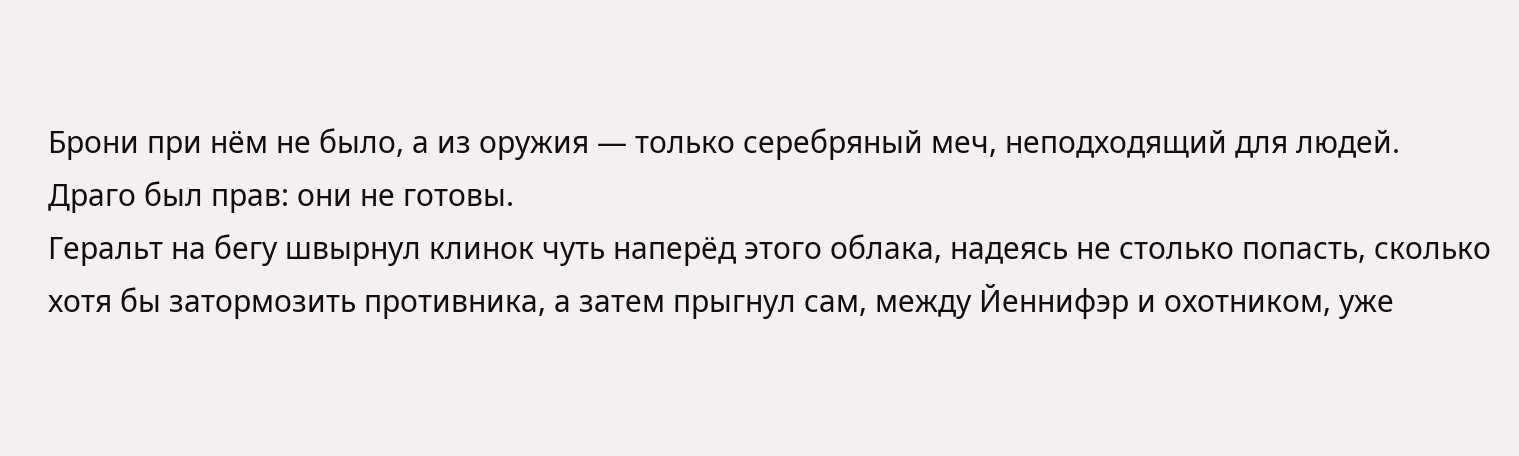Брони при нём не было, а из оружия — только серебряный меч, неподходящий для людей.
Драго был прав: они не готовы.
Геральт на бегу швырнул клинок чуть наперёд этого облака, надеясь не столько попасть, сколько хотя бы затормозить противника, а затем прыгнул сам, между Йеннифэр и охотником, уже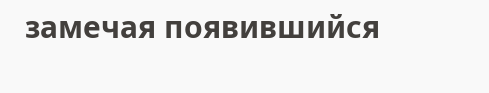замечая появившийся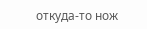откуда-то нож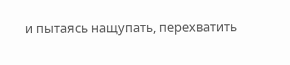и пытаясь нащупать, перехватить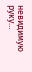невидимую руку…